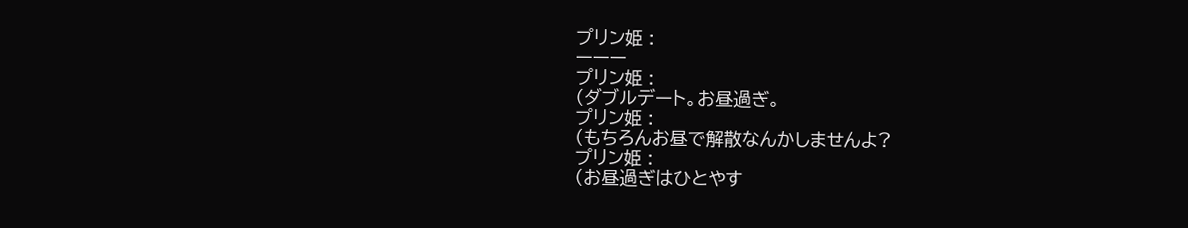プリン姫 :
ーーー
プリン姫 :
(ダブルデート。お昼過ぎ。
プリン姫 :
(もちろんお昼で解散なんかしませんよ?
プリン姫 :
(お昼過ぎはひとやす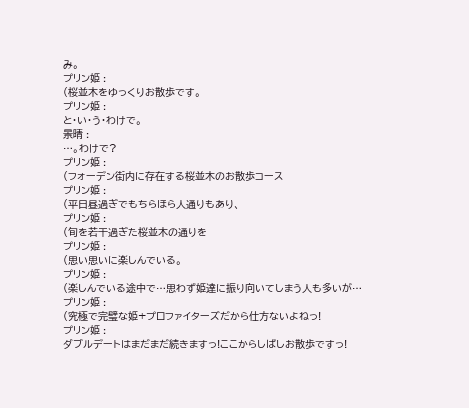み。
プリン姫 :
(桜並木をゆっくりお散歩です。
プリン姫 :
と・い・う・わけで。
景晴 :
…。わけで?
プリン姫 :
(フォーデン街内に存在する桜並木のお散歩コース
プリン姫 :
(平日昼過ぎでもちらほら人通りもあり、
プリン姫 :
(旬を若干過ぎた桜並木の通りを
プリン姫 :
(思い思いに楽しんでいる。
プリン姫 :
(楽しんでいる途中で…思わず姫達に振り向いてしまう人も多いが…
プリン姫 :
(究極で完璧な姫+プロファイターズだから仕方ないよねっ!
プリン姫 :
ダブルデートはまだまだ続きますっ!ここからしばしお散歩ですっ!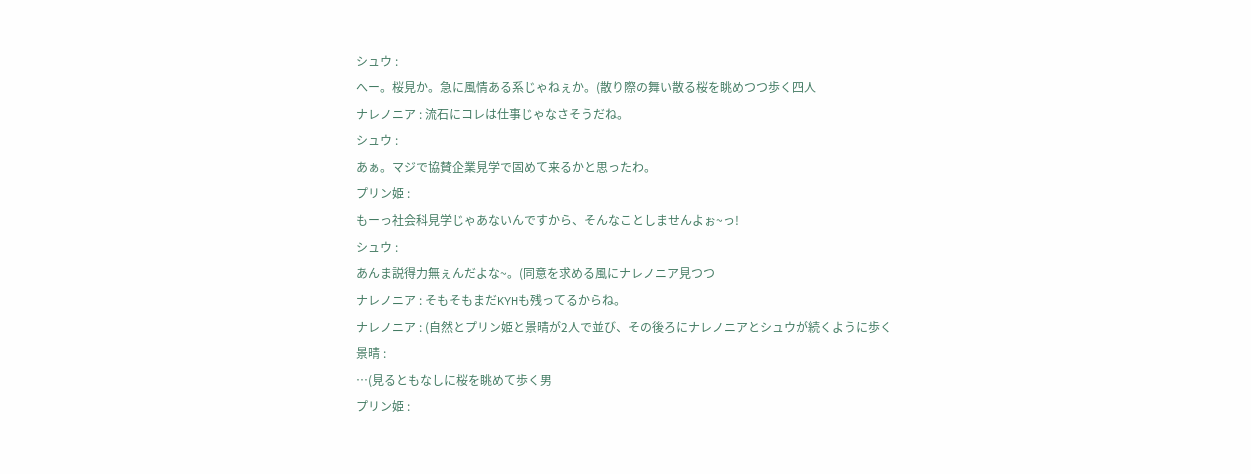シュウ :
へー。桜見か。急に風情ある系じゃねぇか。(散り際の舞い散る桜を眺めつつ歩く四人
ナレノニア : 流石にコレは仕事じゃなさそうだね。
シュウ :
あぁ。マジで協賛企業見学で固めて来るかと思ったわ。
プリン姫 :
もーっ社会科見学じゃあないんですから、そんなことしませんよぉ~っ!
シュウ :
あんま説得力無ぇんだよな~。(同意を求める風にナレノニア見つつ
ナレノニア : そもそもまだKYHも残ってるからね。
ナレノニア : (自然とプリン姫と景晴が2人で並び、その後ろにナレノニアとシュウが続くように歩く
景晴 :
…(見るともなしに桜を眺めて歩く男
プリン姫 :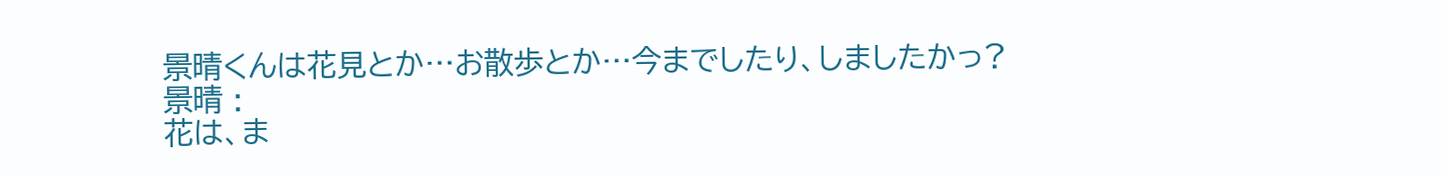景晴くんは花見とか…お散歩とか…今までしたり、しましたかっ?
景晴 :
花は、ま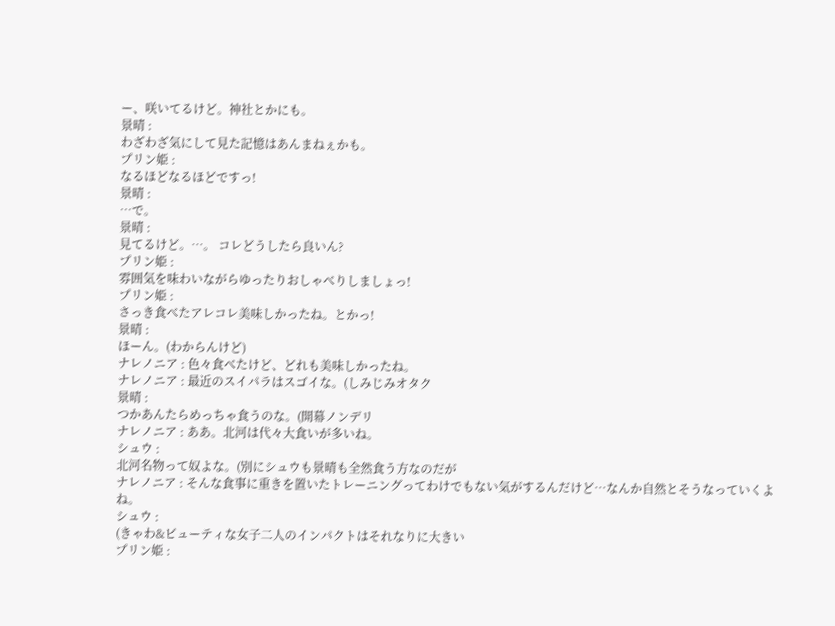ー、咲いてるけど。神社とかにも。
景晴 :
わざわざ気にして見た記憶はあんまねぇかも。
プリン姫 :
なるほどなるほどですっ!
景晴 :
…で。
景晴 :
見てるけど。…。 コレどうしたら良いん?
プリン姫 :
雰囲気を味わいながらゆったりおしゃべりしましょっ!
プリン姫 :
さっき食べたアレコレ美味しかったね。とかっ!
景晴 :
ほーん。(わからんけど)
ナレノニア : 色々食べたけど、どれも美味しかったね。
ナレノニア : 最近のスイパラはスゴイな。(しみじみオタク
景晴 :
つかあんたらめっちゃ食うのな。(開幕ノンデリ
ナレノニア : ああ。北河は代々大食いが多いね。
シュウ :
北河名物って奴よな。(別にシュウも景晴も全然食う方なのだが
ナレノニア : そんな食事に重きを置いたトレーニングってわけでもない気がするんだけど…なんか自然とそうなっていくよね。
シュウ :
(きゃわ&ビューティな女子二人のインパクトはそれなりに大きい
プリン姫 :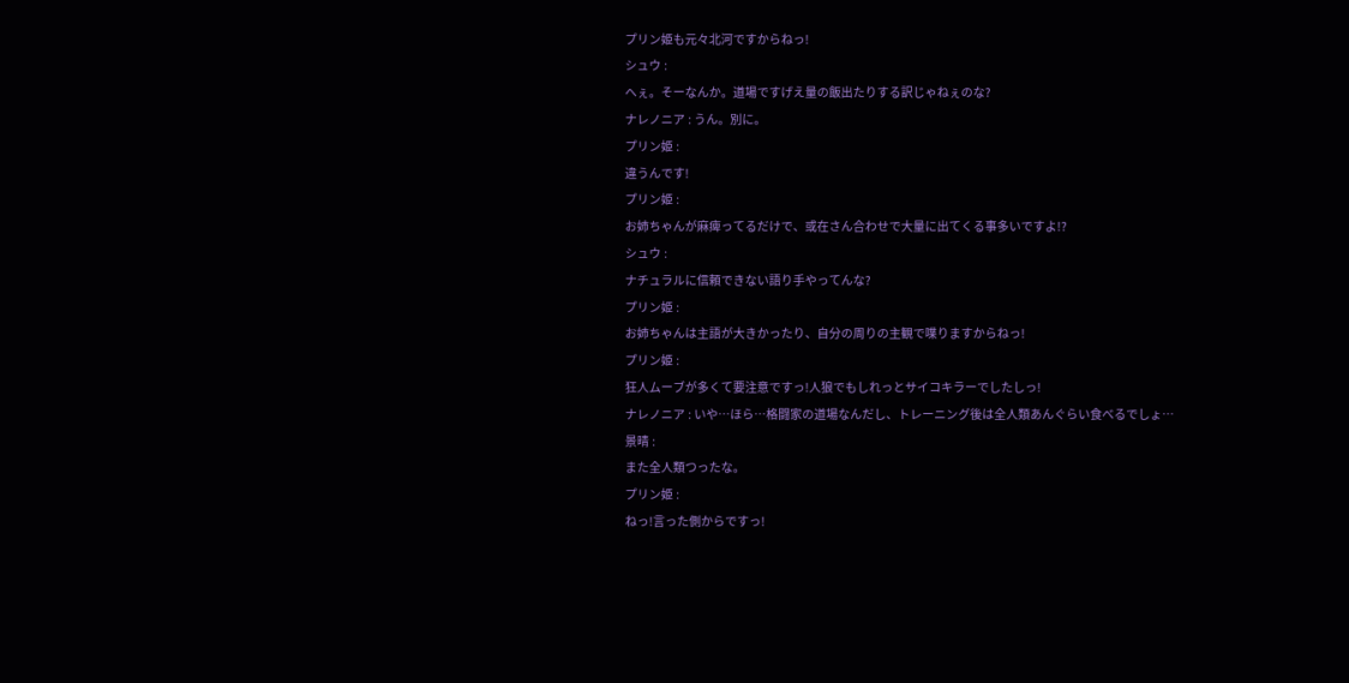プリン姫も元々北河ですからねっ!
シュウ :
へぇ。そーなんか。道場ですげえ量の飯出たりする訳じゃねぇのな?
ナレノニア : うん。別に。
プリン姫 :
違うんです!
プリン姫 :
お姉ちゃんが麻痺ってるだけで、或在さん合わせで大量に出てくる事多いですよ!?
シュウ :
ナチュラルに信頼できない語り手やってんな?
プリン姫 :
お姉ちゃんは主語が大きかったり、自分の周りの主観で喋りますからねっ!
プリン姫 :
狂人ムーブが多くて要注意ですっ!人狼でもしれっとサイコキラーでしたしっ!
ナレノニア : いや…ほら…格闘家の道場なんだし、トレーニング後は全人類あんぐらい食べるでしょ…
景晴 :
また全人類つったな。
プリン姫 :
ねっ!言った側からですっ!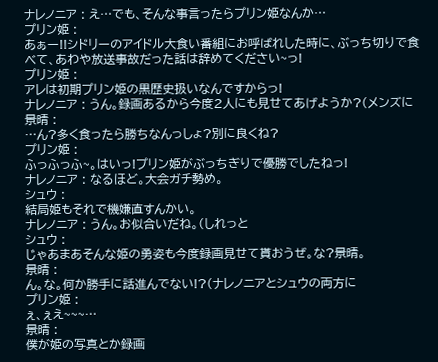ナレノニア : え…でも、そんな事言ったらプリン姫なんか…
プリン姫 :
あぁー!!シドリーのアイドル大食い番組にお呼ばれした時に、ぶっち切りで食べて、あわや放送事故だった話は辞めてください~っ!
プリン姫 :
アレは初期プリン姫の黒歴史扱いなんですからっ!
ナレノニア : うん。録画あるから今度2人にも見せてあげようか?(メンズに
景晴 :
…ん?多く食ったら勝ちなんっしょ?別に良くね?
プリン姫 :
ふっふっふ~。はいっ!プリン姫がぶっちぎりで優勝でしたねっ!
ナレノニア : なるほど。大会ガチ勢め。
シュウ :
結局姫もそれで機嫌直すんかい。
ナレノニア : うん。お似合いだね。(しれっと
シュウ :
じゃあまあそんな姫の勇姿も今度録画見せて貰おうぜ。な?景晴。
景晴 :
ん。な。何か勝手に話進んでない!?(ナレノニアとシュウの両方に
プリン姫 :
ぇ、ぇえ~~~…
景晴 :
僕が姫の写真とか録画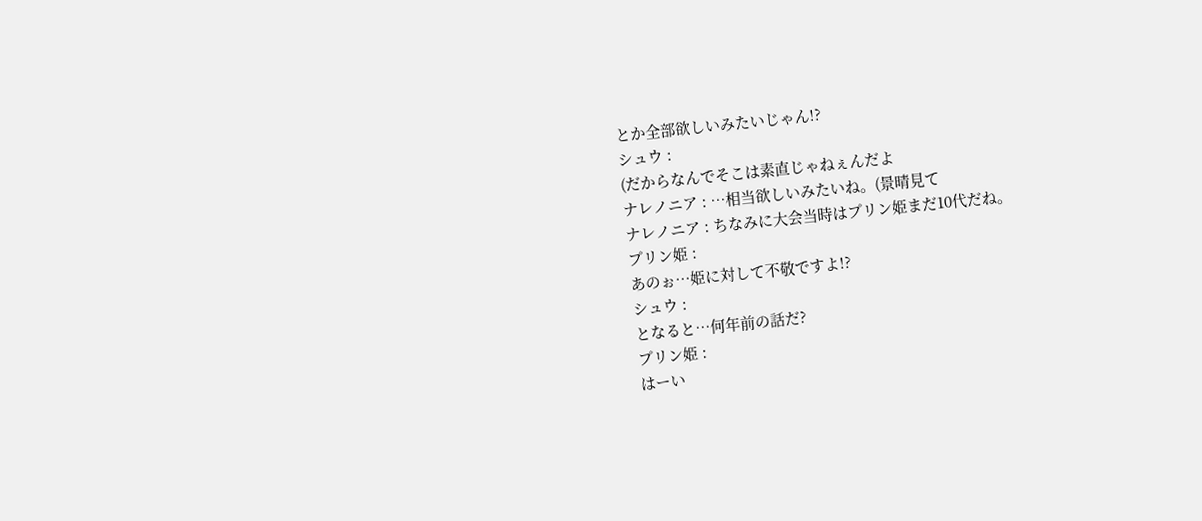とか全部欲しいみたいじゃん!?
シュウ :
(だからなんでそこは素直じゃねぇんだよ
ナレノニア : …相当欲しいみたいね。(景晴見て
ナレノニア : ちなみに大会当時はプリン姫まだ10代だね。
プリン姫 :
あのぉ…姫に対して不敬ですよ!?
シュウ :
となると…何年前の話だ?
プリン姫 :
はーい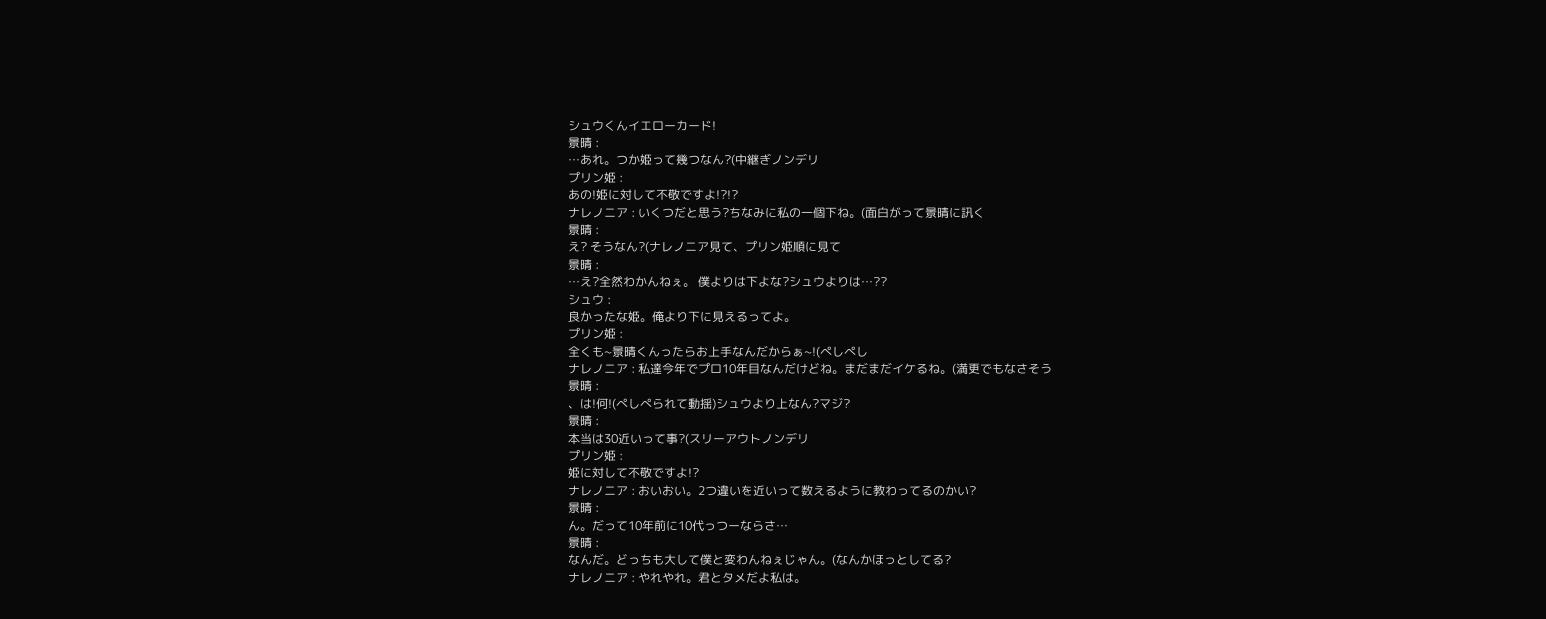シュウくんイエローカード!
景晴 :
…あれ。つか姫って幾つなん?(中継ぎノンデリ
プリン姫 :
あの!姫に対して不敬ですよ!?!?
ナレノニア : いくつだと思う?ちなみに私の一個下ね。(面白がって景晴に訊く
景晴 :
え? そうなん?(ナレノニア見て、プリン姫順に見て
景晴 :
…え?全然わかんねぇ。 僕よりは下よな?シュウよりは…??
シュウ :
良かったな姫。俺より下に見えるってよ。
プリン姫 :
全くも~景晴くんったらお上手なんだからぁ~!(ぺしぺし
ナレノニア : 私達今年でプロ10年目なんだけどね。まだまだイケるね。(満更でもなさそう
景晴 :
、は!何!(ぺしぺられて動揺)シュウより上なん?マジ?
景晴 :
本当は30近いって事?(スリーアウトノンデリ
プリン姫 :
姫に対して不敬ですよ!?
ナレノニア : おいおい。2つ違いを近いって数えるように教わってるのかい?
景晴 :
ん。だって10年前に10代っつーならさ…
景晴 :
なんだ。どっちも大して僕と変わんねぇじゃん。(なんかほっとしてる?
ナレノニア : やれやれ。君とタメだよ私は。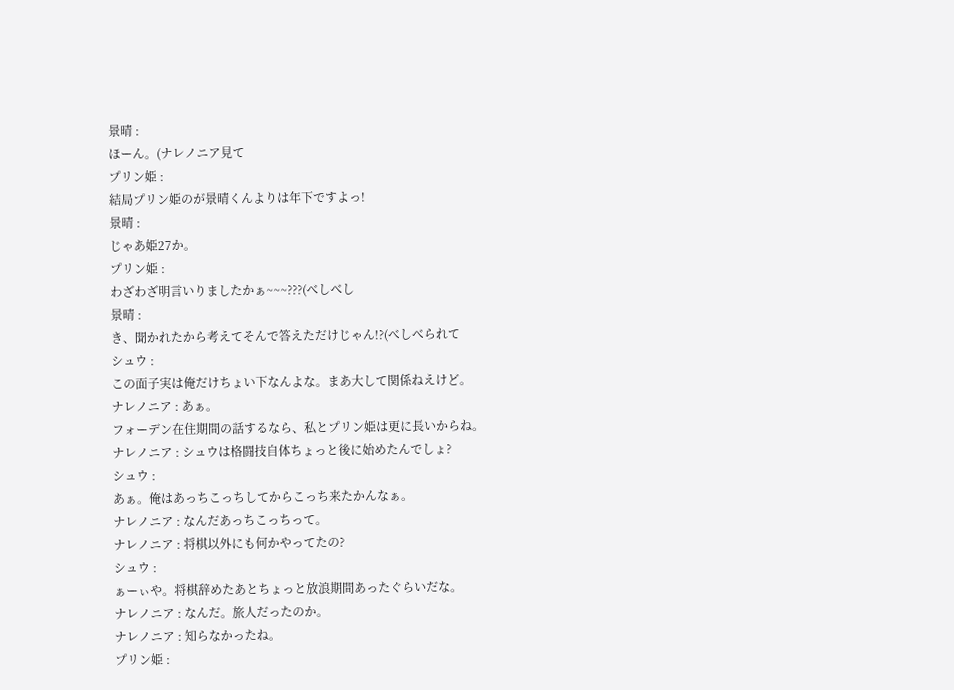景晴 :
ほーん。(ナレノニア見て
プリン姫 :
結局プリン姫のが景晴くんよりは年下ですよっ!
景晴 :
じゃあ姫27か。
プリン姫 :
わざわざ明言いりましたかぁ~~~???(べしべし
景晴 :
き、聞かれたから考えてそんで答えただけじゃん!?(べしべられて
シュウ :
この面子実は俺だけちょい下なんよな。まあ大して関係ねえけど。
ナレノニア : あぁ。
フォーデン在住期間の話するなら、私とプリン姫は更に長いからね。
ナレノニア : シュウは格闘技自体ちょっと後に始めたんでしょ?
シュウ :
あぁ。俺はあっちこっちしてからこっち来たかんなぁ。
ナレノニア : なんだあっちこっちって。
ナレノニア : 将棋以外にも何かやってたの?
シュウ :
ぁーぃや。将棋辞めたあとちょっと放浪期間あったぐらいだな。
ナレノニア : なんだ。旅人だったのか。
ナレノニア : 知らなかったね。
プリン姫 :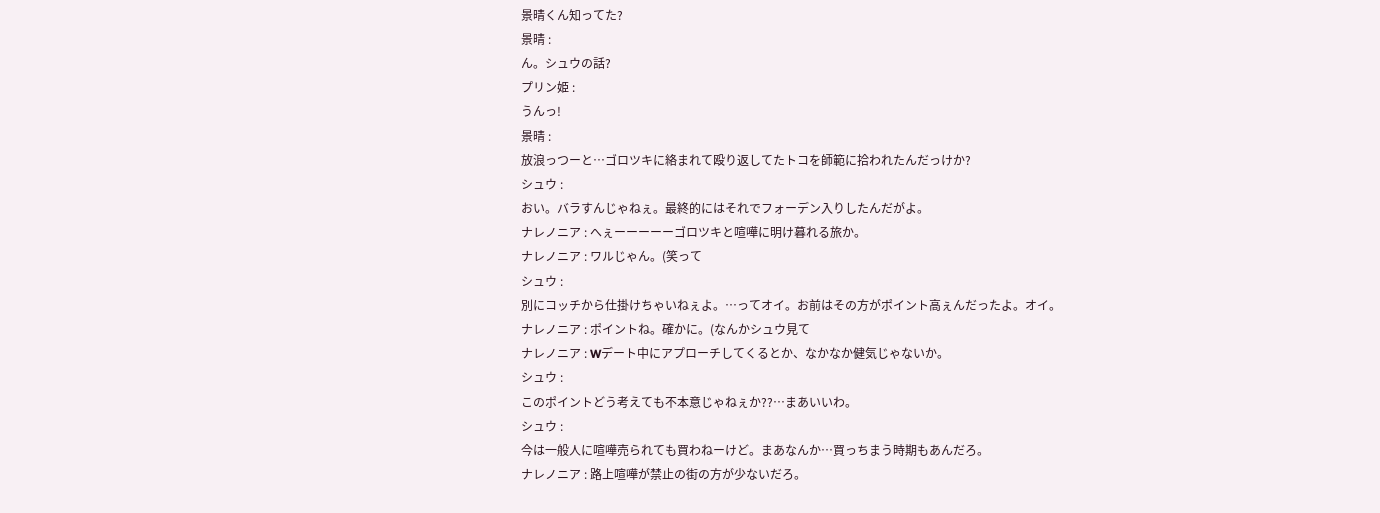景晴くん知ってた?
景晴 :
ん。シュウの話?
プリン姫 :
うんっ!
景晴 :
放浪っつーと…ゴロツキに絡まれて殴り返してたトコを師範に拾われたんだっけか?
シュウ :
おい。バラすんじゃねぇ。最終的にはそれでフォーデン入りしたんだがよ。
ナレノニア : へぇーーーーーゴロツキと喧嘩に明け暮れる旅か。
ナレノニア : ワルじゃん。(笑って
シュウ :
別にコッチから仕掛けちゃいねぇよ。…ってオイ。お前はその方がポイント高ぇんだったよ。オイ。
ナレノニア : ポイントね。確かに。(なんかシュウ見て
ナレノニア : Wデート中にアプローチしてくるとか、なかなか健気じゃないか。
シュウ :
このポイントどう考えても不本意じゃねぇか??…まあいいわ。
シュウ :
今は一般人に喧嘩売られても買わねーけど。まあなんか…買っちまう時期もあんだろ。
ナレノニア : 路上喧嘩が禁止の街の方が少ないだろ。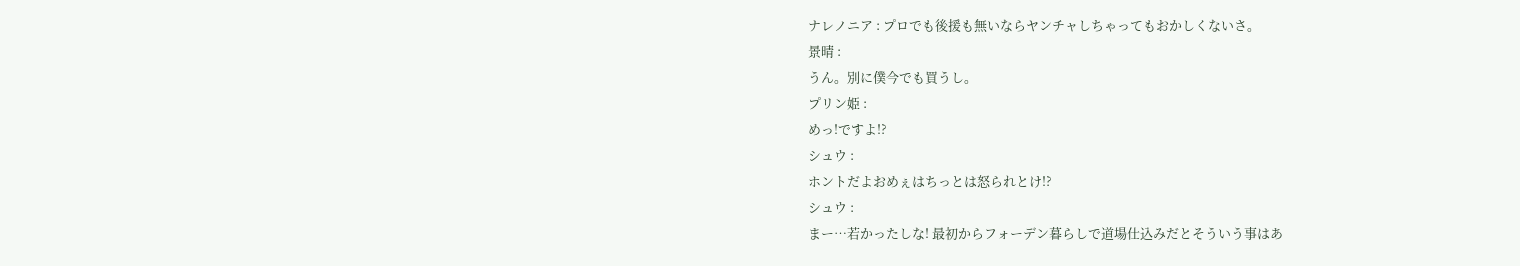ナレノニア : プロでも後援も無いならヤンチャしちゃってもおかしくないさ。
景晴 :
うん。別に僕今でも買うし。
プリン姫 :
めっ!ですよ!?
シュウ :
ホントだよおめぇはちっとは怒られとけ!?
シュウ :
まー…若かったしな! 最初からフォーデン暮らしで道場仕込みだとそういう事はあ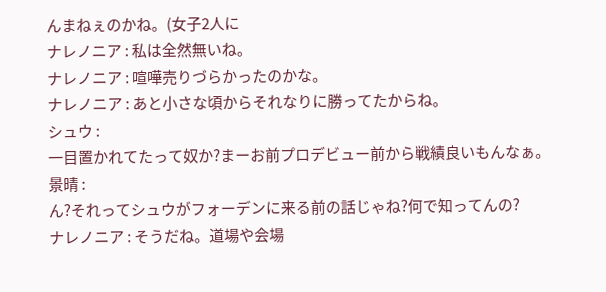んまねぇのかね。(女子2人に
ナレノニア : 私は全然無いね。
ナレノニア : 喧嘩売りづらかったのかな。
ナレノニア : あと小さな頃からそれなりに勝ってたからね。
シュウ :
一目置かれてたって奴か?まーお前プロデビュー前から戦績良いもんなぁ。
景晴 :
ん?それってシュウがフォーデンに来る前の話じゃね?何で知ってんの?
ナレノニア : そうだね。道場や会場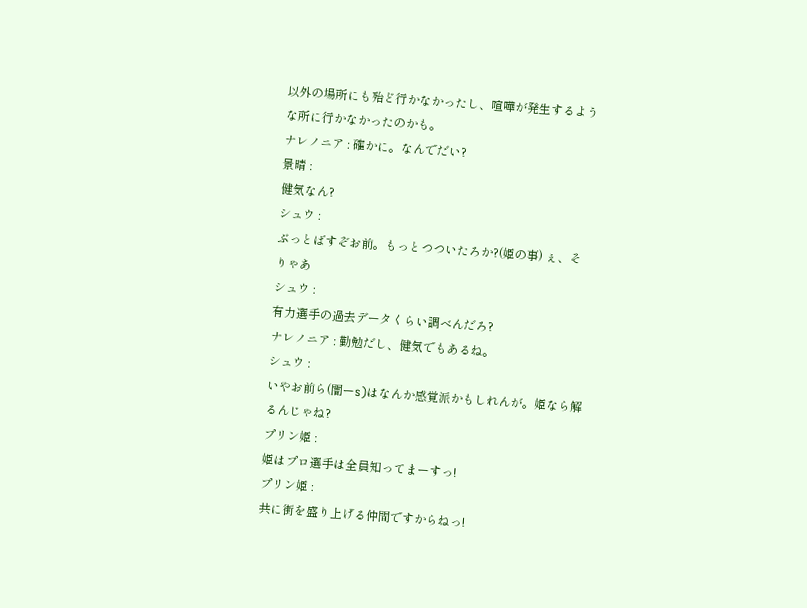以外の場所にも殆ど行かなかったし、喧嘩が発生するような所に行かなかったのかも。
ナレノニア : 確かに。なんでだい?
景晴 :
健気なん?
シュウ :
ぶっとばすぞお前。もっとつついたろか?(姫の事) ぇ、そりゃあ
シュウ :
有力選手の過去データくらい調べんだろ?
ナレノニア : 勤勉だし、健気でもあるね。
シュウ :
いやお前ら(闇ーs)はなんか感覚派かもしれんが。姫なら解るんじゃね?
プリン姫 :
姫はプロ選手は全員知ってまーすっ!
プリン姫 :
共に街を盛り上げる仲間ですからねっ!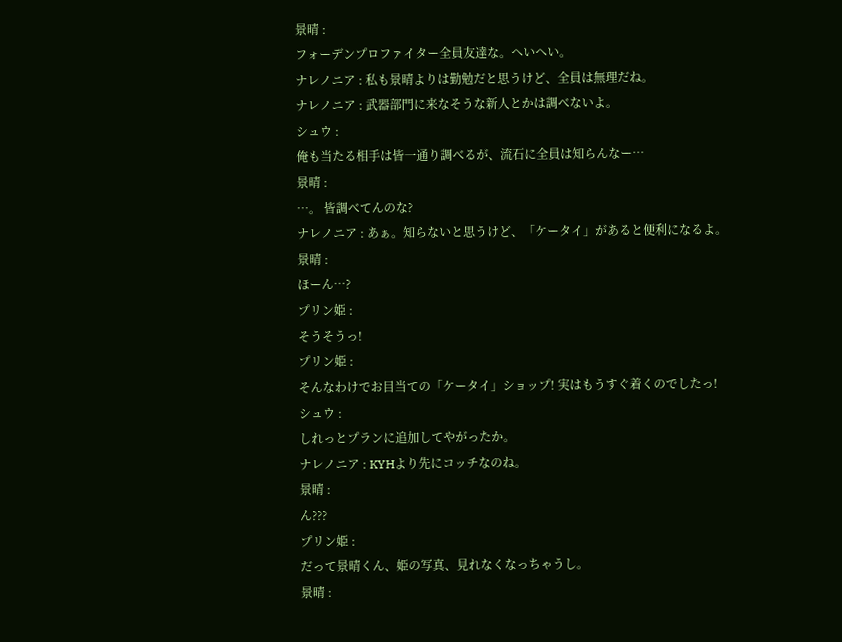景晴 :
フォーデンプロファイター全員友達な。へいへい。
ナレノニア : 私も景晴よりは勤勉だと思うけど、全員は無理だね。
ナレノニア : 武器部門に来なそうな新人とかは調べないよ。
シュウ :
俺も当たる相手は皆一通り調べるが、流石に全員は知らんなー…
景晴 :
…。 皆調べてんのな?
ナレノニア : あぁ。知らないと思うけど、「ケータイ」があると便利になるよ。
景晴 :
ほーん…?
プリン姫 :
そうそうっ!
プリン姫 :
そんなわけでお目当ての「ケータイ」ショップ! 実はもうすぐ着くのでしたっ!
シュウ :
しれっとプランに追加してやがったか。
ナレノニア : KYHより先にコッチなのね。
景晴 :
ん???
プリン姫 :
だって景晴くん、姫の写真、見れなくなっちゃうし。
景晴 :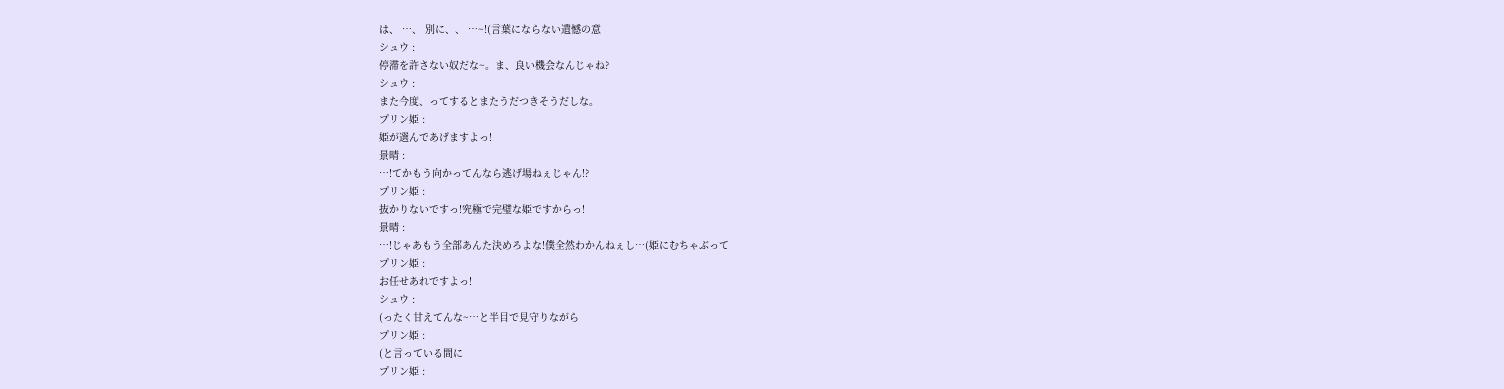は、 …、 別に、、 …~!(言葉にならない遺憾の意
シュウ :
停滞を許さない奴だな~。ま、良い機会なんじゃね?
シュウ :
また今度、ってするとまたうだつきそうだしな。
プリン姫 :
姫が選んであげますよっ!
景晴 :
…!てかもう向かってんなら逃げ場ねぇじゃん!?
プリン姫 :
抜かりないですっ!究極で完璧な姫ですからっ!
景晴 :
…!じゃあもう全部あんた決めろよな!僕全然わかんねぇし…(姫にむちゃぶって
プリン姫 :
お任せあれですよっ!
シュウ :
(ったく甘えてんな~…と半目で見守りながら
プリン姫 :
(と言っている間に
プリン姫 :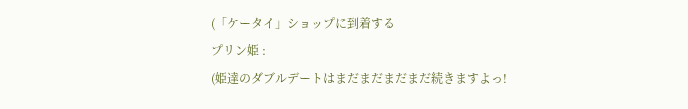(「ケータイ」ショップに到着する
プリン姫 :
(姫達のダブルデートはまだまだまだまだ続きますよっ!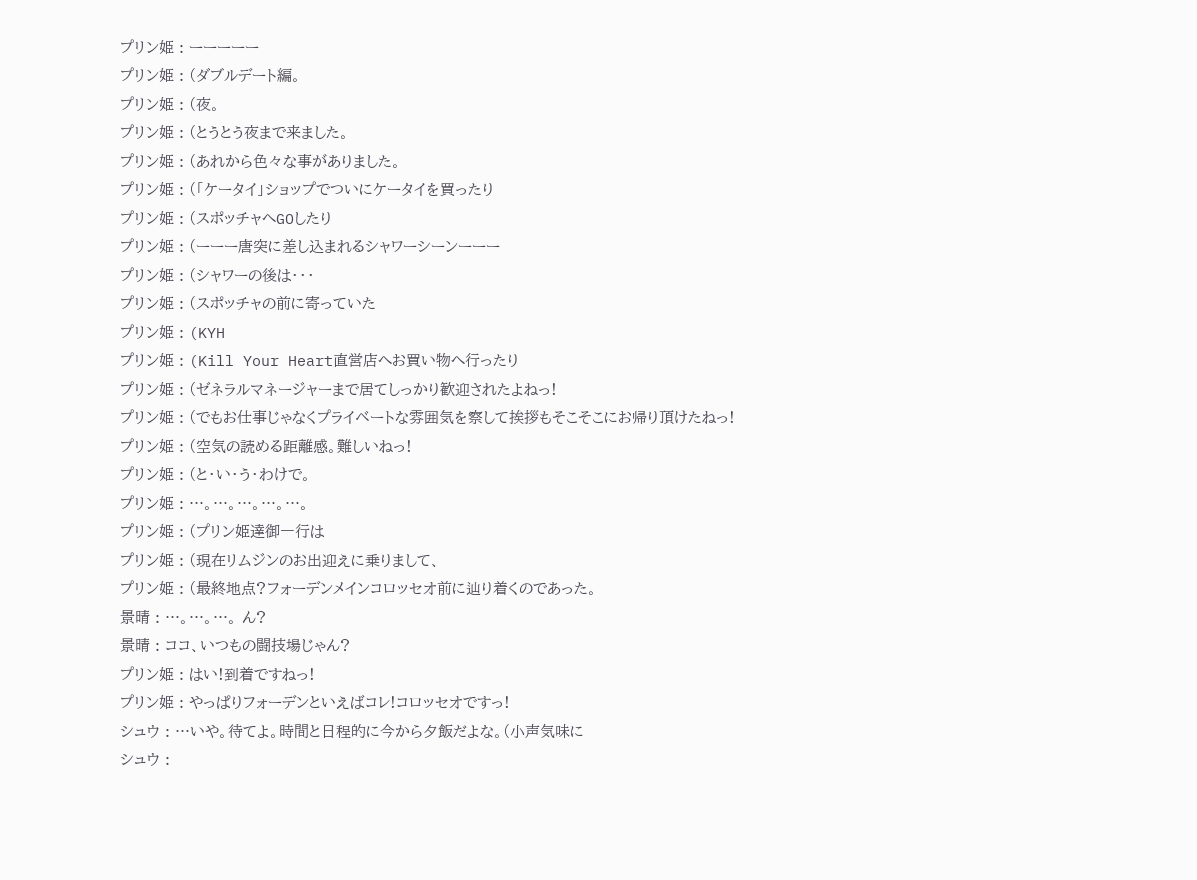プリン姫 : ーーーーー
プリン姫 : (ダブルデート編。
プリン姫 : (夜。
プリン姫 : (とうとう夜まで来ました。
プリン姫 : (あれから色々な事がありました。
プリン姫 : (「ケータイ」ショップでついにケータイを買ったり
プリン姫 : (スポッチャへGOしたり
プリン姫 : (ーーー唐突に差し込まれるシャワーシーンーーー
プリン姫 : (シャワーの後は・・・
プリン姫 : (スポッチャの前に寄っていた
プリン姫 : (KYH
プリン姫 : (Kill Your Heart直営店へお買い物へ行ったり
プリン姫 : (ゼネラルマネージャーまで居てしっかり歓迎されたよねっ!
プリン姫 : (でもお仕事じゃなくプライベートな雰囲気を察して挨拶もそこそこにお帰り頂けたねっ!
プリン姫 : (空気の読める距離感。難しいねっ!
プリン姫 : (と・い・う・わけで。
プリン姫 : …。…。…。…。…。
プリン姫 : (プリン姫達御一行は
プリン姫 : (現在リムジンのお出迎えに乗りまして、
プリン姫 : (最終地点?フォーデンメインコロッセオ前に辿り着くのであった。
景晴 : …。…。…。 ん?
景晴 : ココ、いつもの闘技場じゃん?
プリン姫 : はい!到着ですねっ!
プリン姫 : やっぱりフォーデンといえばコレ!コロッセオですっ!
シュウ : …いや。待てよ。時間と日程的に今から夕飯だよな。(小声気味に
シュウ :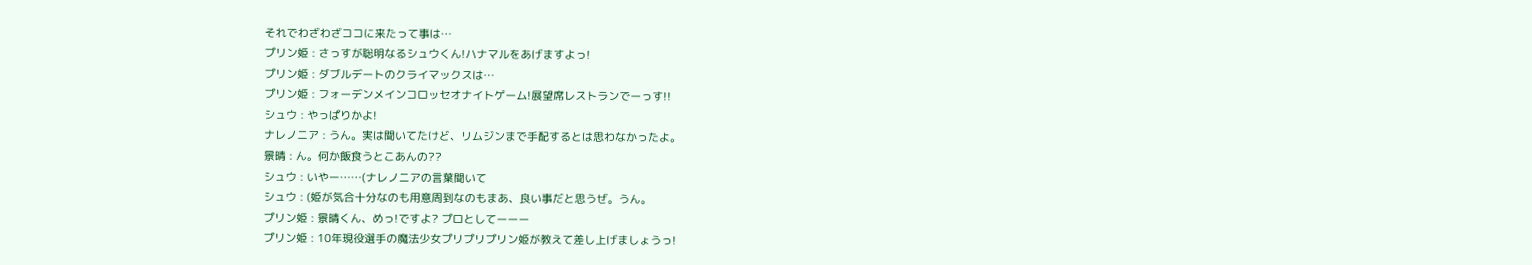それでわざわざココに来たって事は…
プリン姫 : さっすが聡明なるシュウくん!ハナマルをあげますよっ!
プリン姫 : ダブルデートのクライマックスは…
プリン姫 : フォーデンメインコロッセオナイトゲーム!展望席レストランでーっす!!
シュウ : やっぱりかよ!
ナレノニア : うん。実は聞いてたけど、リムジンまで手配するとは思わなかったよ。
景晴 : ん。何か飯食うとこあんの??
シュウ : いやー……(ナレノニアの言葉聞いて
シュウ : (姫が気合十分なのも用意周到なのもまあ、良い事だと思うぜ。うん。
プリン姫 : 景晴くん、めっ!ですよ? プロとしてーーー
プリン姫 : 10年現役選手の魔法少女プリプリプリン姫が教えて差し上げましょうっ!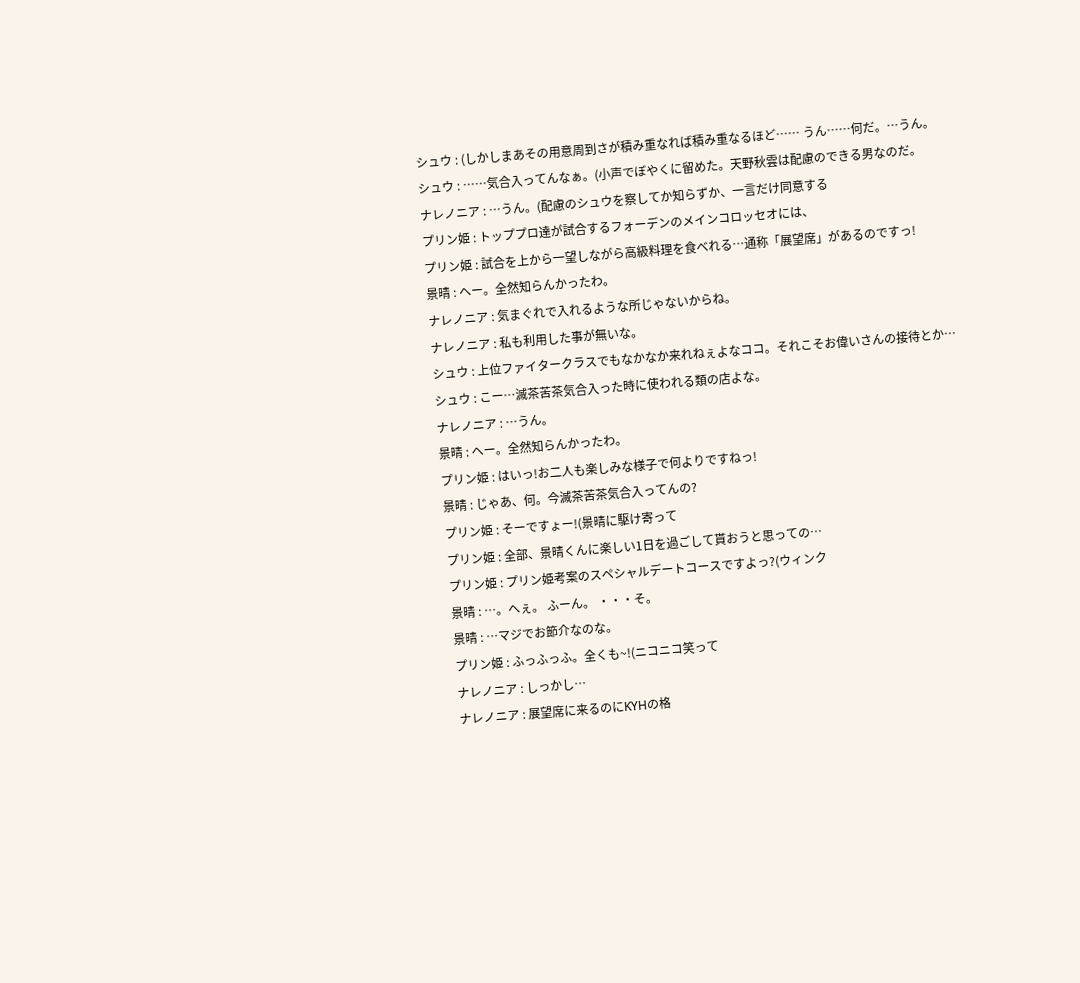シュウ : (しかしまあその用意周到さが積み重なれば積み重なるほど…… うん……何だ。…うん。
シュウ : ……気合入ってんなぁ。(小声でぼやくに留めた。天野秋雲は配慮のできる男なのだ。
ナレノニア : …うん。(配慮のシュウを察してか知らずか、一言だけ同意する
プリン姫 : トッププロ達が試合するフォーデンのメインコロッセオには、
プリン姫 : 試合を上から一望しながら高級料理を食べれる…通称「展望席」があるのですっ!
景晴 : へー。全然知らんかったわ。
ナレノニア : 気まぐれで入れるような所じゃないからね。
ナレノニア : 私も利用した事が無いな。
シュウ : 上位ファイタークラスでもなかなか来れねぇよなココ。それこそお偉いさんの接待とか…
シュウ : こー…滅茶苦茶気合入った時に使われる類の店よな。
ナレノニア : …うん。
景晴 : へー。全然知らんかったわ。
プリン姫 : はいっ!お二人も楽しみな様子で何よりですねっ!
景晴 : じゃあ、何。今滅茶苦茶気合入ってんの?
プリン姫 : そーですょー!(景晴に駆け寄って
プリン姫 : 全部、景晴くんに楽しい1日を過ごして貰おうと思っての…
プリン姫 : プリン姫考案のスペシャルデートコースですよっ?(ウィンク
景晴 : …。へぇ。 ふーん。 ・・・そ。
景晴 : …マジでお節介なのな。
プリン姫 : ふっふっふ。全くも~!(ニコニコ笑って
ナレノニア : しっかし…
ナレノニア : 展望席に来るのにKYHの格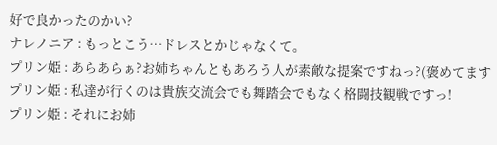好で良かったのかい?
ナレノニア : もっとこう…ドレスとかじゃなくて。
プリン姫 : あらあらぁ?お姉ちゃんともあろう人が素敵な提案ですねっ?(褒めてます
プリン姫 : 私達が行くのは貴族交流会でも舞踏会でもなく格闘技観戦ですっ!
プリン姫 : それにお姉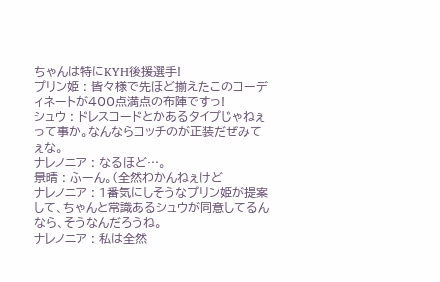ちゃんは特にKYH後援選手!
プリン姫 : 皆々様で先ほど揃えたこのコーディネートが400点満点の布陣ですっ!
シュウ : ドレスコードとかあるタイプじゃねぇって事か。なんならコッチのが正装だぜみてぇな。
ナレノニア : なるほど…。
景晴 : ふーん。(全然わかんねぇけど
ナレノニア : 1番気にしそうなプリン姫が提案して、ちゃんと常識あるシュウが同意してるんなら、そうなんだろうね。
ナレノニア : 私は全然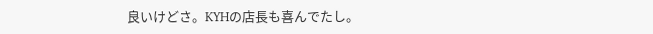良いけどさ。KYHの店長も喜んでたし。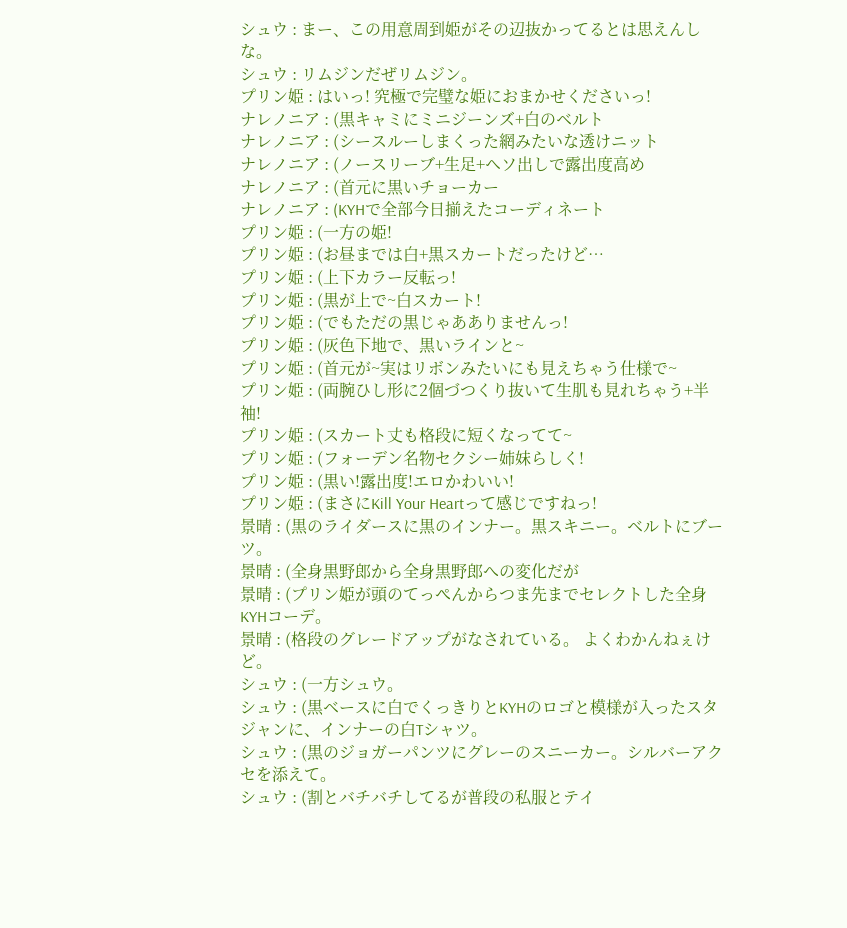シュウ : まー、この用意周到姫がその辺抜かってるとは思えんしな。
シュウ : リムジンだぜリムジン。
プリン姫 : はいっ! 究極で完璧な姫におまかせくださいっ!
ナレノニア : (黒キャミにミニジーンズ+白のベルト
ナレノニア : (シースルーしまくった網みたいな透けニット
ナレノニア : (ノースリーブ+生足+ヘソ出しで露出度高め
ナレノニア : (首元に黒いチョーカー
ナレノニア : (KYHで全部今日揃えたコーディネート
プリン姫 : (一方の姫!
プリン姫 : (お昼までは白+黒スカートだったけど…
プリン姫 : (上下カラー反転っ!
プリン姫 : (黒が上で~白スカート!
プリン姫 : (でもただの黒じゃあありませんっ!
プリン姫 : (灰色下地で、黒いラインと~
プリン姫 : (首元が~実はリボンみたいにも見えちゃう仕様で~
プリン姫 : (両腕ひし形に2個づつくり抜いて生肌も見れちゃう+半袖!
プリン姫 : (スカート丈も格段に短くなってて~
プリン姫 : (フォーデン名物セクシー姉妹らしく!
プリン姫 : (黒い!露出度!エロかわいい!
プリン姫 : (まさにKill Your Heartって感じですねっ!
景晴 : (黒のライダースに黒のインナー。黒スキニー。ベルトにブーツ。
景晴 : (全身黒野郎から全身黒野郎への変化だが
景晴 : (プリン姫が頭のてっぺんからつま先までセレクトした全身KYHコーデ。
景晴 : (格段のグレードアップがなされている。 よくわかんねぇけど。
シュウ : (一方シュウ。
シュウ : (黒ベースに白でくっきりとKYHのロゴと模様が入ったスタジャンに、インナーの白Tシャツ。
シュウ : (黒のジョガーパンツにグレーのスニーカー。シルバーアクセを添えて。
シュウ : (割とバチバチしてるが普段の私服とテイ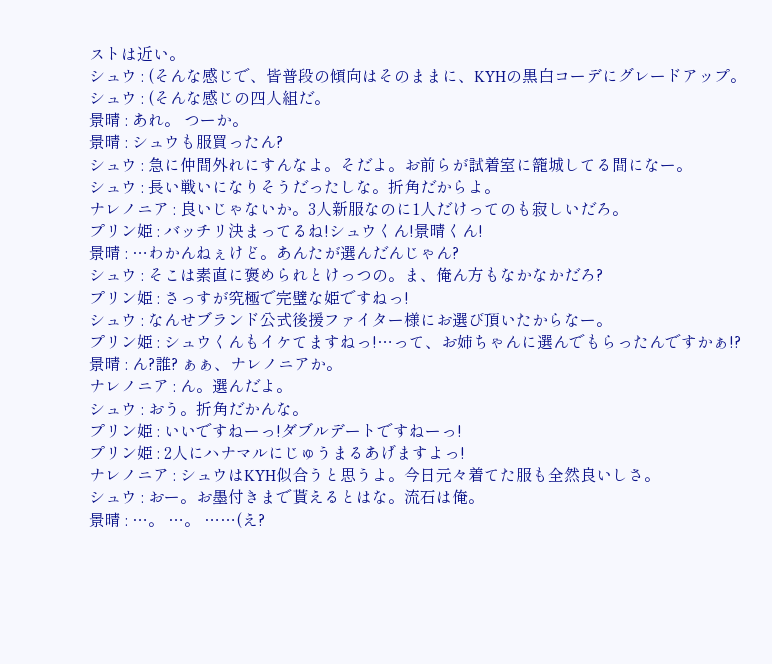ストは近い。
シュウ : (そんな感じで、皆普段の傾向はそのままに、KYHの黒白コーデにグレードアップ。
シュウ : (そんな感じの四人組だ。
景晴 : あれ。 つーか。
景晴 : シュウも服買ったん?
シュウ : 急に仲間外れにすんなよ。そだよ。お前らが試着室に籠城してる間になー。
シュウ : 長い戦いになりそうだったしな。折角だからよ。
ナレノニア : 良いじゃないか。3人新服なのに1人だけってのも寂しいだろ。
プリン姫 : バッチリ決まってるね!シュウくん!景晴くん!
景晴 : …わかんねぇけど。あんたが選んだんじゃん?
シュウ : そこは素直に褒められとけっつの。ま、俺ん方もなかなかだろ?
プリン姫 : さっすが究極で完璧な姫ですねっ!
シュウ : なんせブランド公式後援ファイター様にお選び頂いたからなー。
プリン姫 : シュウくんもイケてますねっ!…って、お姉ちゃんに選んでもらったんですかぁ!?
景晴 : ん?誰? ぁぁ、ナレノニアか。
ナレノニア : ん。選んだよ。
シュウ : おう。折角だかんな。
プリン姫 : いいですねーっ!ダブルデートですねーっ!
プリン姫 : 2人にハナマルにじゅうまるあげますよっ!
ナレノニア : シュウはKYH似合うと思うよ。今日元々着てた服も全然良いしさ。
シュウ : おー。お墨付きまで貰えるとはな。流石は俺。
景晴 : …。 …。 ……(え?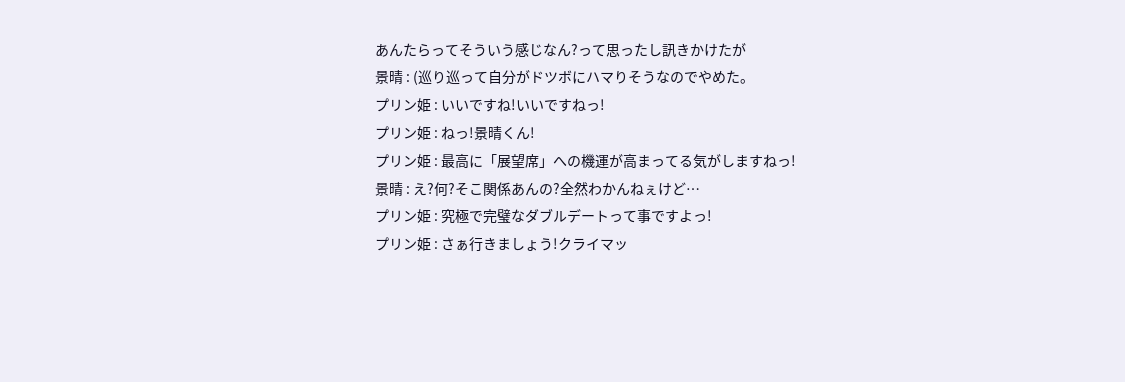あんたらってそういう感じなん?って思ったし訊きかけたが
景晴 : (巡り巡って自分がドツボにハマりそうなのでやめた。
プリン姫 : いいですね!いいですねっ!
プリン姫 : ねっ!景晴くん!
プリン姫 : 最高に「展望席」への機運が高まってる気がしますねっ!
景晴 : え?何?そこ関係あんの?全然わかんねぇけど…
プリン姫 : 究極で完璧なダブルデートって事ですよっ!
プリン姫 : さぁ行きましょう!クライマッ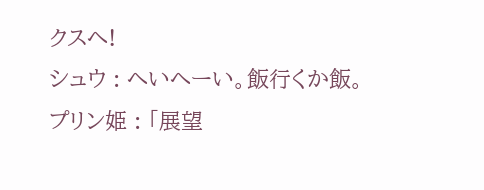クスへ!
シュウ : へいへーい。飯行くか飯。
プリン姫 : 「展望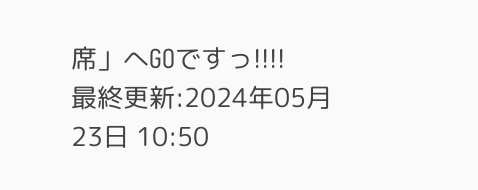席」へGOですっ!!!!
最終更新:2024年05月23日 10:50